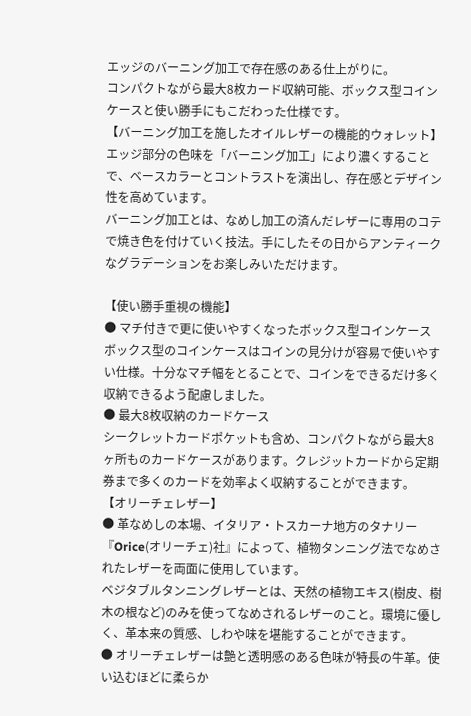エッジのバーニング加工で存在感のある仕上がりに。
コンパクトながら最大8枚カード収納可能、ボックス型コインケースと使い勝手にもこだわった仕様です。
【バーニング加工を施したオイルレザーの機能的ウォレット】
エッジ部分の色味を「バーニング加工」により濃くすることで、ベースカラーとコントラストを演出し、存在感とデザイン性を高めています。
バーニング加工とは、なめし加工の済んだレザーに専用のコテで焼き色を付けていく技法。手にしたその日からアンティークなグラデーションをお楽しみいただけます。

【使い勝手重視の機能】
● マチ付きで更に使いやすくなったボックス型コインケース
ボックス型のコインケースはコインの見分けが容易で使いやすい仕様。十分なマチ幅をとることで、コインをできるだけ多く収納できるよう配慮しました。
● 最大8枚収納のカードケース
シークレットカードポケットも含め、コンパクトながら最大8ヶ所ものカードケースがあります。クレジットカードから定期券まで多くのカードを効率よく収納することができます。
【オリーチェレザー】
● 革なめしの本場、イタリア・トスカーナ地方のタナリー『Orice(オリーチェ)社』によって、植物タンニング法でなめされたレザーを両面に使用しています。
ベジタブルタンニングレザーとは、天然の植物エキス(樹皮、樹木の根など)のみを使ってなめされるレザーのこと。環境に優しく、革本来の質感、しわや味を堪能することができます。
● オリーチェレザーは艶と透明感のある色味が特長の牛革。使い込むほどに柔らか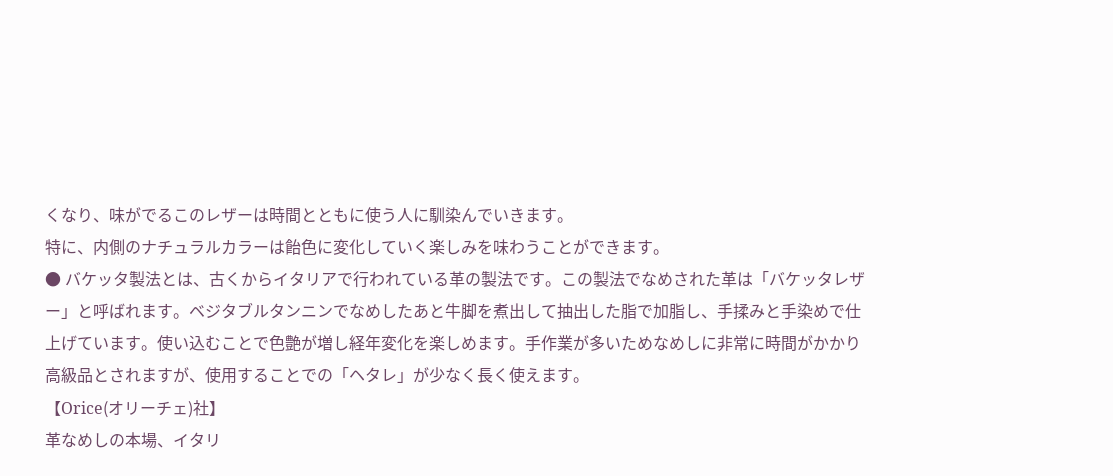くなり、味がでるこのレザーは時間とともに使う人に馴染んでいきます。
特に、内側のナチュラルカラーは飴色に変化していく楽しみを味わうことができます。
● バケッタ製法とは、古くからイタリアで行われている革の製法です。この製法でなめされた革は「バケッタレザー」と呼ばれます。ベジタブルタンニンでなめしたあと牛脚を煮出して抽出した脂で加脂し、手揉みと手染めで仕上げています。使い込むことで色艶が増し経年変化を楽しめます。手作業が多いためなめしに非常に時間がかかり高級品とされますが、使用することでの「ヘタレ」が少なく長く使えます。
【Orice(オリーチェ)社】
革なめしの本場、イタリ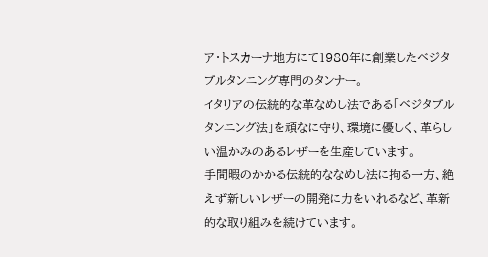ア・トスカーナ地方にて1980年に創業したベジタブルタンニング専門のタンナー。
イタリアの伝統的な革なめし法である「ベジタブルタンニング法」を頑なに守り、環境に優しく、革らしい温かみのあるレザーを生産しています。
手間暇のかかる伝統的ななめし法に拘る一方、絶えず新しいレザーの開発に力をいれるなど、革新的な取り組みを続けています。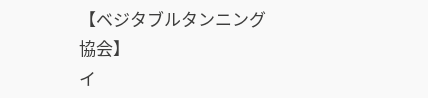【ベジタブルタンニング協会】
イ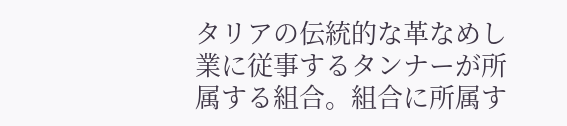タリアの伝統的な革なめし業に従事するタンナーが所属する組合。組合に所属す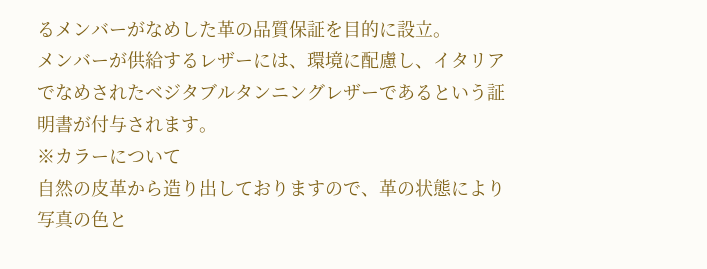るメンバーがなめした革の品質保証を目的に設立。
メンバーが供給するレザーには、環境に配慮し、イタリアでなめされたベジタブルタンニングレザーであるという証明書が付与されます。
※カラーについて
自然の皮革から造り出しておりますので、革の状態により写真の色と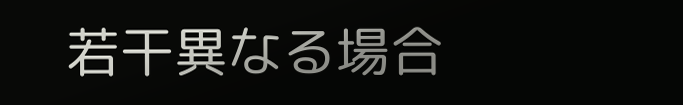若干異なる場合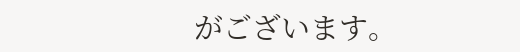がございます。